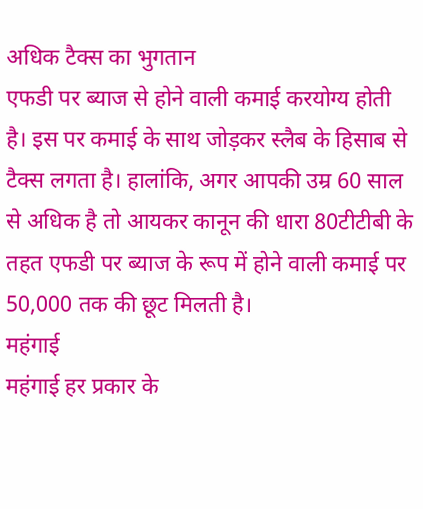अधिक टैक्स का भुगतान
एफडी पर ब्याज से होने वाली कमाई करयोग्य होती है। इस पर कमाई के साथ जोड़कर स्लैब के हिसाब से टैक्स लगता है। हालांकि, अगर आपकी उम्र 60 साल से अधिक है तो आयकर कानून की धारा 80टीटीबी के तहत एफडी पर ब्याज के रूप में होने वाली कमाई पर 50,000 तक की छूट मिलती है।
महंगाई
महंगाई हर प्रकार के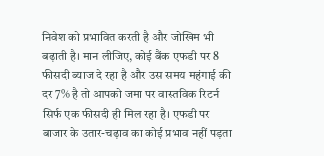निवेश को प्रभावित करती है और जोखिम भी बढ़ाती है। मान लीजिए, कोई बैंक एफडी पर 8 फीसदी ब्याज दे रहा है और उस समय महंगाई की दर 7% है तो आपको जमा पर वास्तविक रिटर्न सिर्फ एक फीसदी ही मिल रहा है। एफडी पर बाजार के उतार-चढ़ाव का कोई प्रभाव नहीं पड़ता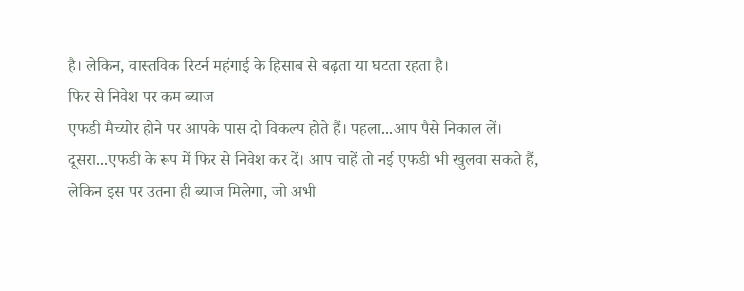है। लेकिन, वास्तविक रिटर्न महंगाई के हिसाब से बढ़ता या घटता रहता है।
फिर से निवेश पर कम ब्याज
एफडी मैच्योर होने पर आपके पास दो विकल्प होते हैं। पहला...आप पैसे निकाल लें। दूसरा...एफडी के रूप में फिर से निवेश कर दें। आप चाहें तो नई एफडी भी खुलवा सकते हैं, लेकिन इस पर उतना ही ब्याज मिलेगा, जो अभी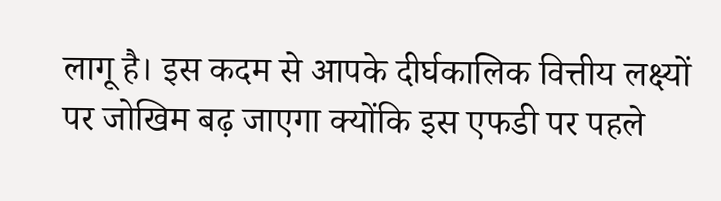लागू है। इस कदम से आपके दीर्घकालिक वित्तीय लक्ष्यों पर जोखिम बढ़ जाएगा क्योंकि इस एफडी पर पहले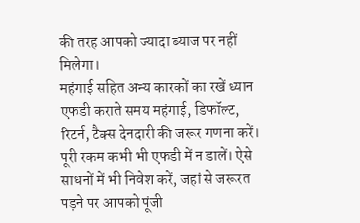की तरह आपको ज्यादा ब्याज पर नहीं मिलेगा।
महंगाई सहित अन्य कारकों का रखें ध्यान
एफडी कराते समय महंगाई, डिफॉल्ट, रिटर्न, टैक्स देनदारी की जरूर गणना करें। पूरी रकम कभी भी एफडी में न डालें। ऐसे साधनों में भी निवेश करें, जहां से जरूरत पड़ने पर आपको पूंजी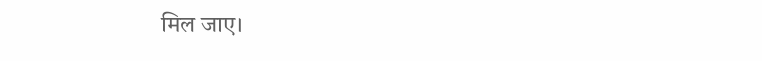मिल जाए।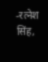-रत्नेश सिंह,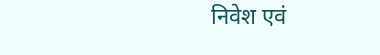निवेश एवं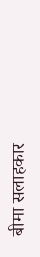बीमा सलाहकार